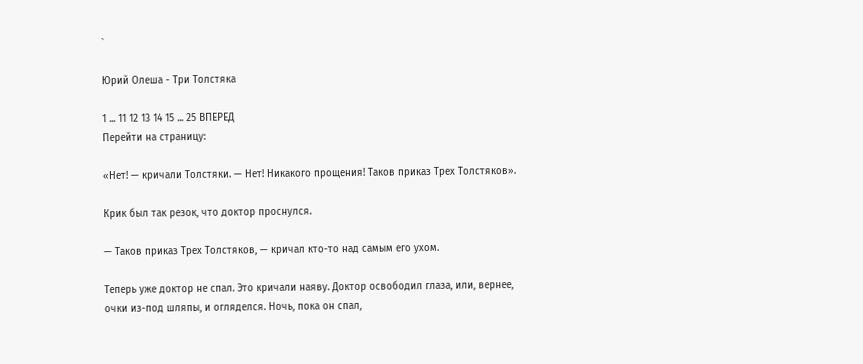`

Юрий Олеша - Три Толстяка

1 ... 11 12 13 14 15 ... 25 ВПЕРЕД
Перейти на страницу:

«Нет! — кричали Толстяки. — Нет! Никакого прощения! Таков приказ Трех Толстяков».

Крик был так резок, что доктор проснулся.

— Таков приказ Трех Толстяков, — кричал кто-то над самым его ухом.

Теперь уже доктор не спал. Это кричали наяву. Доктор освободил глаза, или, вернее, очки из-под шляпы, и огляделся. Ночь, пока он спал,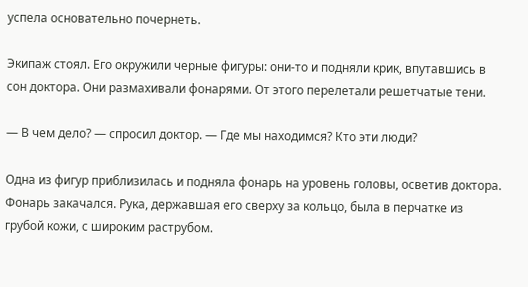успела основательно почернеть.

Экипаж стоял. Его окружили черные фигуры: они-то и подняли крик, впутавшись в сон доктора. Они размахивали фонарями. От этого перелетали решетчатые тени.

— В чем дело? — спросил доктор. — Где мы находимся? Кто эти люди?

Одна из фигур приблизилась и подняла фонарь на уровень головы, осветив доктора. Фонарь закачался. Рука, державшая его сверху за кольцо, была в перчатке из грубой кожи, с широким раструбом.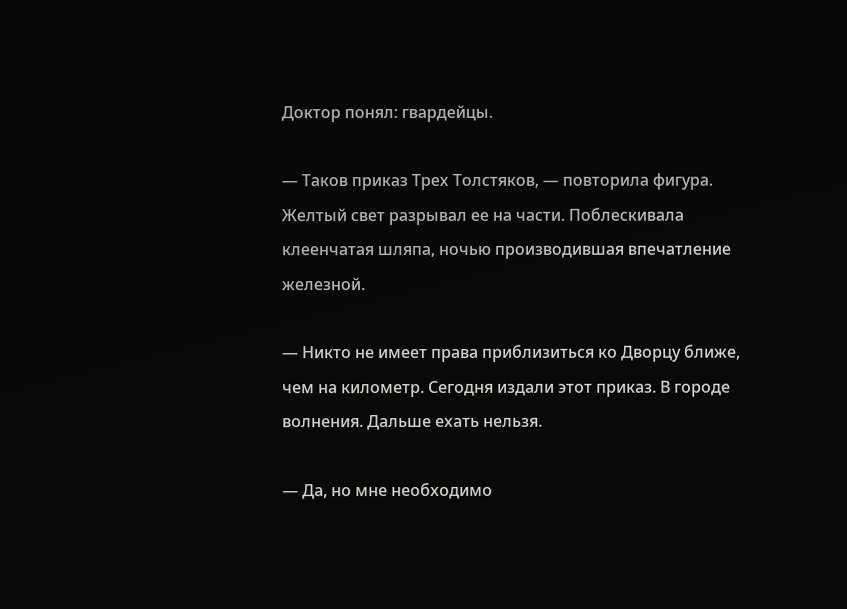Доктор понял: гвардейцы.

— Таков приказ Трех Толстяков, — повторила фигура. Желтый свет разрывал ее на части. Поблескивала клеенчатая шляпа, ночью производившая впечатление железной.

— Никто не имеет права приблизиться ко Дворцу ближе, чем на километр. Сегодня издали этот приказ. В городе волнения. Дальше ехать нельзя.

— Да, но мне необходимо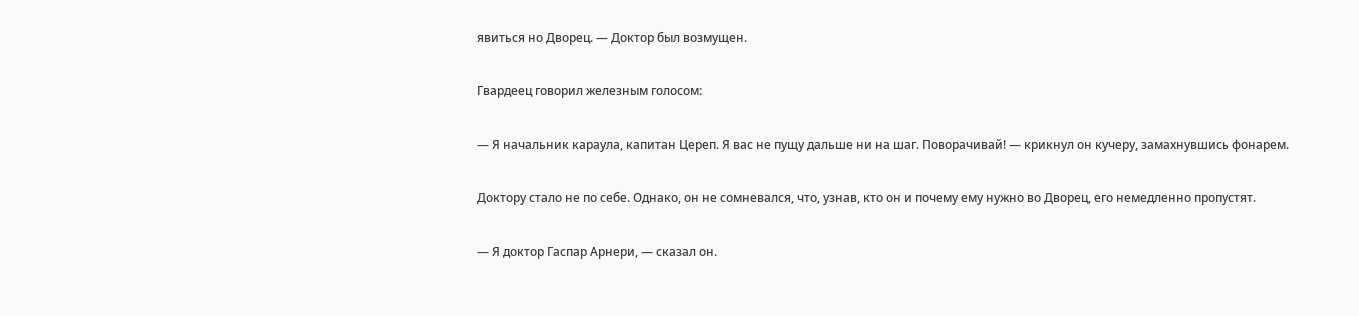явиться но Дворец. — Доктор был возмущен.

Гвардеец говорил железным голосом:

— Я начальник караула, капитан Цереп. Я вас не пущу дальше ни на шаг. Поворачивай! — крикнул он кучеру, замахнувшись фонарем.

Доктору стало не по себе. Однако, он не сомневался, что, узнав, кто он и почему ему нужно во Дворец, его немедленно пропустят.

— Я доктор Гаспар Арнери, — сказал он.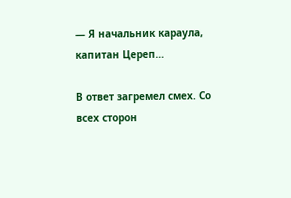— Я начальник караула, капитан Цереп…

В ответ загремел смех. Со всех сторон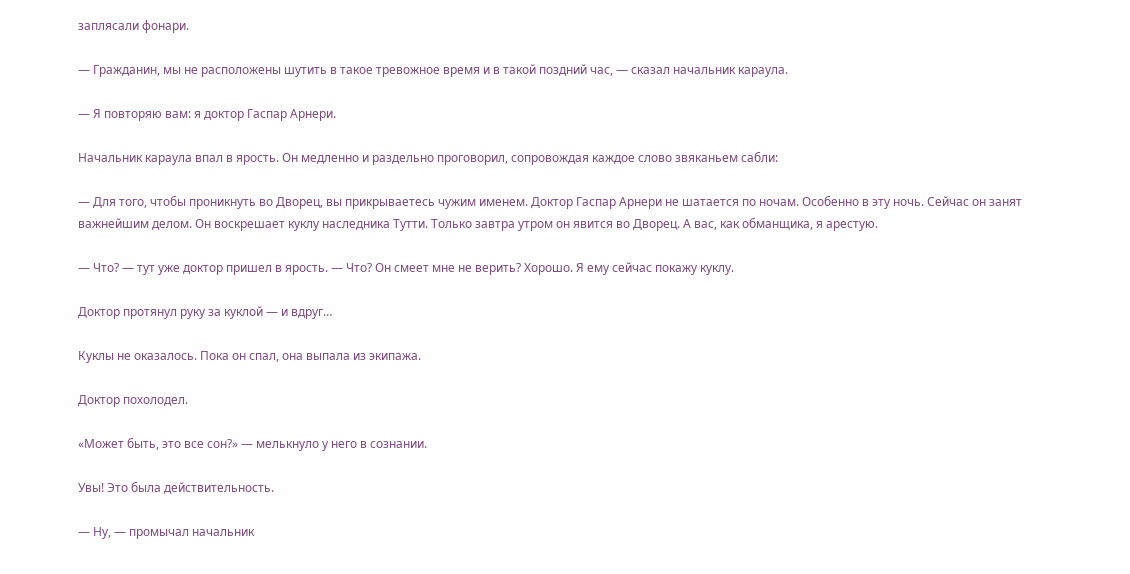заплясали фонари.

— Гражданин, мы не расположены шутить в такое тревожное время и в такой поздний час, — сказал начальник караула.

— Я повторяю вам: я доктор Гаспар Арнери.

Начальник караула впал в ярость. Он медленно и раздельно проговорил, сопровождая каждое слово звяканьем сабли:

— Для того, чтобы проникнуть во Дворец, вы прикрываетесь чужим именем. Доктор Гаспар Арнери не шатается по ночам. Особенно в эту ночь. Сейчас он занят важнейшим делом. Он воскрешает куклу наследника Тутти. Только завтра утром он явится во Дворец. А вас, как обманщика, я арестую.

— Что? — тут уже доктор пришел в ярость. — Что? Он смеет мне не верить? Хорошо. Я ему сейчас покажу куклу.

Доктор протянул руку за куклой — и вдруг…

Куклы не оказалось. Пока он спал, она выпала из экипажа.

Доктор похолодел.

«Может быть, это все сон?» — мелькнуло у него в сознании.

Увы! Это была действительность.

— Ну, — промычал начальник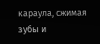караула, сжимая зубы и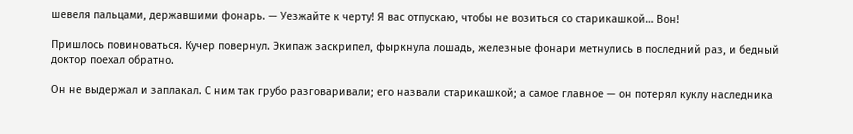шевеля пальцами, державшими фонарь. — Уезжайте к черту! Я вас отпускаю, чтобы не возиться со старикашкой… Вон!

Пришлось повиноваться. Кучер повернул. Экипаж заскрипел, фыркнула лошадь, железные фонари метнулись в последний раз, и бедный доктор поехал обратно.

Он не выдержал и заплакал. С ним так грубо разговаривали; его назвали старикашкой; а самое главное — он потерял куклу наследника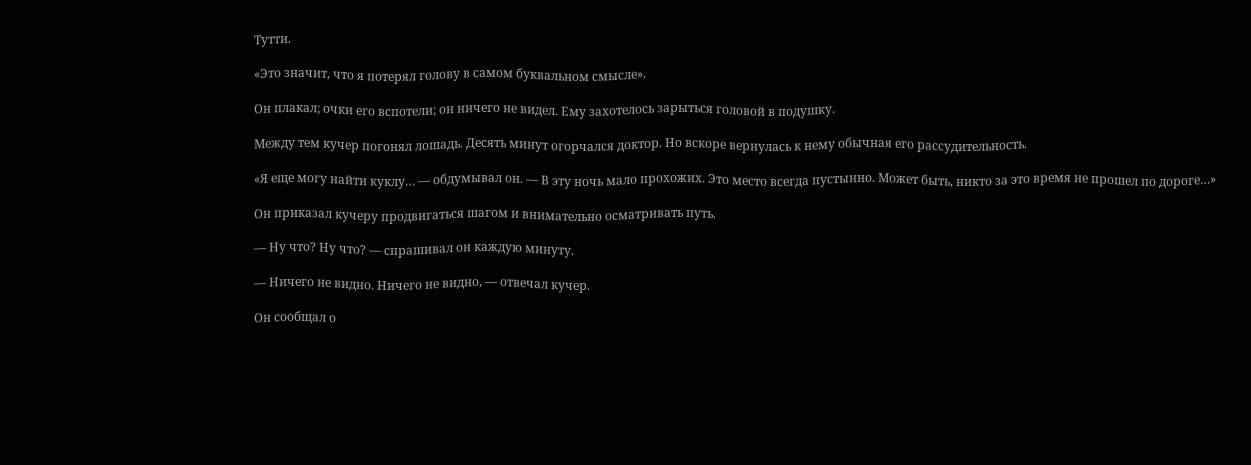Тутти.

«Это значит, что я потерял голову в самом буквальном смысле».

Он плакал; очки его вспотели; он ничего не видел. Ему захотелось зарыться головой в подушку.

Между тем кучер погонял лошадь. Десять минут огорчался доктор. Но вскоре вернулась к нему обычная его рассудительность.

«Я еще могу найти куклу… — обдумывал он. — В эту ночь мало прохожих. Это место всегда пустынно. Может быть, никто за это время не прошел по дороге…»

Он приказал кучеру продвигаться шагом и внимательно осматривать путь.

— Ну что? Ну что? — спрашивал он каждую минуту.

— Ничего не видно. Ничего не видно, — отвечал кучер.

Он сообщал о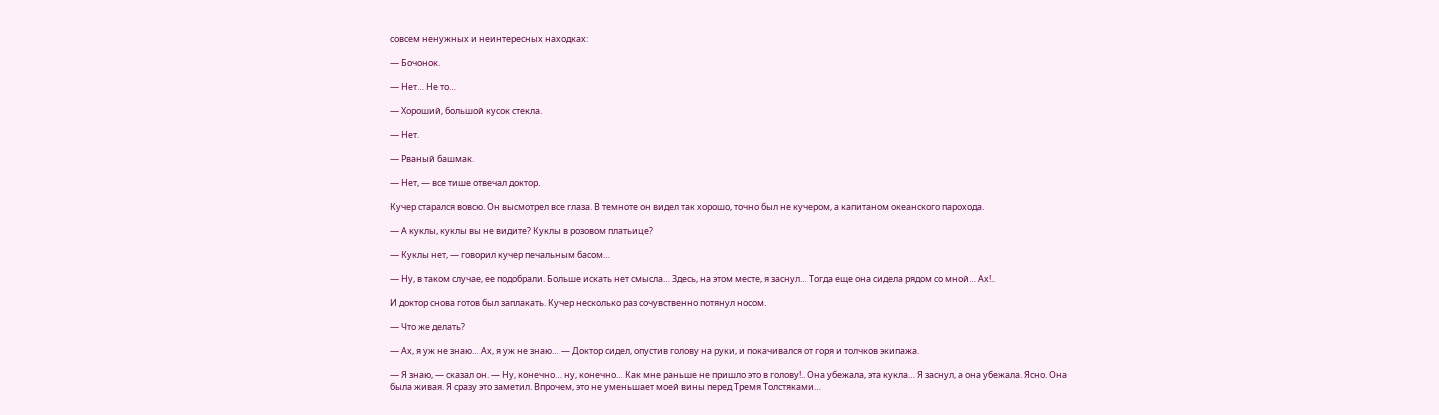совсем ненужных и неинтересных находках:

— Бочонок.

— Нет… Не то…

— Хороший, большой кусок стекла.

— Нет.

— Рваный башмак.

— Нет, — все тише отвечал доктор.

Кучер старался вовсю. Он высмотрел все глаза. В темноте он видел так хорошо, точно был не кучером, а капитаном океанского парохода.

— А куклы, куклы вы не видите? Куклы в розовом платьице?

— Куклы нет, — говорил кучер печальным басом…

— Ну, в таком случае, ее подобрали. Больше искать нет смысла… Здесь, на этом месте, я заснул… Тогда еще она сидела рядом со мной… Ах!..

И доктор снова готов был заплакать. Кучер несколько раз сочувственно потянул носом.

— Что же делать?

— Ах, я уж не знаю… Ах, я уж не знаю… — Доктор сидел, опустив голову на руки, и покачивался от горя и толчков экипажа.

— Я знаю, — сказал он. — Ну, конечно… ну, конечно… Как мне раньше не пришло это в голову!.. Она убежала, эта кукла… Я заснул, а она убежала. Ясно. Она была живая. Я сразу это заметил. Впрочем, это не уменьшает моей вины перед Тремя Толстяками…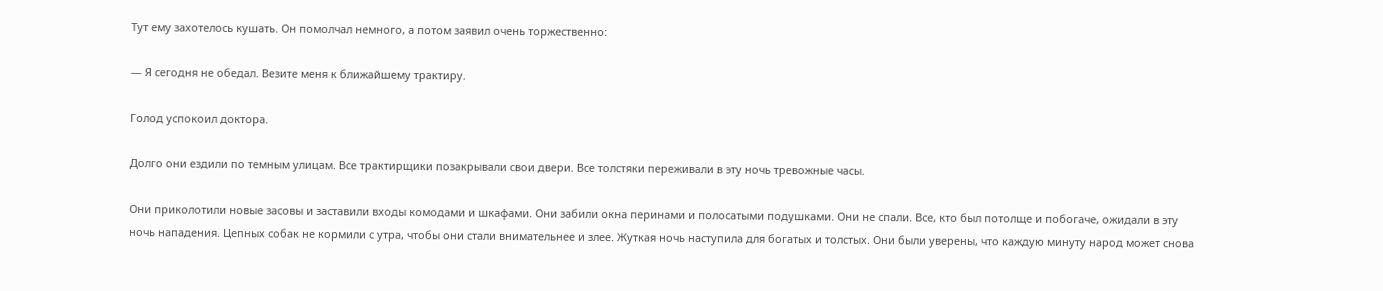Тут ему захотелось кушать. Он помолчал немного, а потом заявил очень торжественно:

— Я сегодня не обедал. Везите меня к ближайшему трактиру.

Голод успокоил доктора.

Долго они ездили по темным улицам. Все трактирщики позакрывали свои двери. Все толстяки переживали в эту ночь тревожные часы.

Они приколотили новые засовы и заставили входы комодами и шкафами. Они забили окна перинами и полосатыми подушками. Они не спали. Все, кто был потолще и побогаче, ожидали в эту ночь нападения. Цепных собак не кормили с утра, чтобы они стали внимательнее и злее. Жуткая ночь наступила для богатых и толстых. Они были уверены, что каждую минуту народ может снова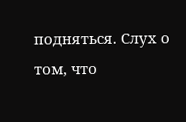подняться. Слух о том, что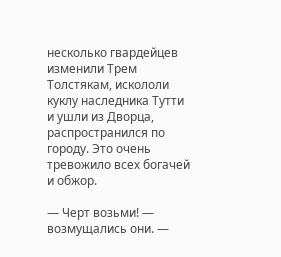несколько гвардейцев изменили Трем Толстякам, искололи куклу наследника Тутти и ушли из Дворца, распространился по городу. Это очень тревожило всех богачей и обжор.

— Черт возьми! — возмущались они. —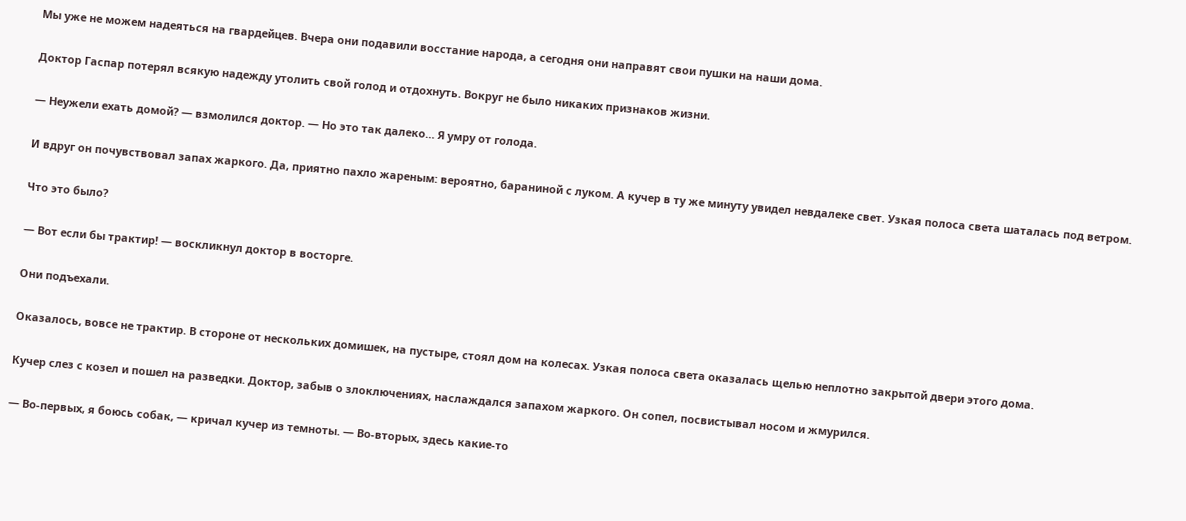Мы уже не можем надеяться на гвардейцев. Вчера они подавили восстание народа, а сегодня они направят свои пушки на наши дома.

Доктор Гаспар потерял всякую надежду утолить свой голод и отдохнуть. Вокруг не было никаких признаков жизни.

— Неужели ехать домой? — взмолился доктор. — Но это так далеко… Я умру от голода.

И вдруг он почувствовал запах жаркого. Да, приятно пахло жареным: вероятно, бараниной с луком. А кучер в ту же минуту увидел невдалеке свет. Узкая полоса света шаталась под ветром.

Что это было?

— Вот если бы трактир! — воскликнул доктор в восторге.

Они подъехали.

Оказалось, вовсе не трактир. В стороне от нескольких домишек, на пустыре, стоял дом на колесах. Узкая полоса света оказалась щелью неплотно закрытой двери этого дома.

Кучер слез с козел и пошел на разведки. Доктор, забыв о злоключениях, наслаждался запахом жаркого. Он сопел, посвистывал носом и жмурился.

— Во-первых, я боюсь собак, — кричал кучер из темноты. — Во-вторых, здесь какие-то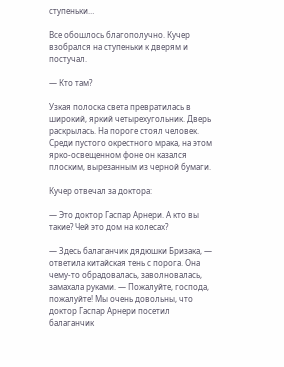ступеньки…

Все обошлось благополучно. Кучер взобрался на ступеньки к дверям и постучал.

— Кто там?

Узкая полоска света превратилась в широкий, яркий четырехугольник. Дверь раскрылась. На пороге стоял человек. Среди пустого окрестного мрака, на этом ярко-освещенном фоне он казался плоским, вырезанным из черной бумаги.

Кучер отвечал за доктора:

— Это доктор Гаспар Арнери. А кто вы такие? Чей это дом на колесах?

— Здесь балаганчик дядюшки Бризака, — ответила китайская тень с порога. Она чему-то обрадовалась, заволновалась, замахала руками. — Пожалуйте, господа, пожалуйте! Мы очень довольны, что доктор Гаспар Арнери посетил балаганчик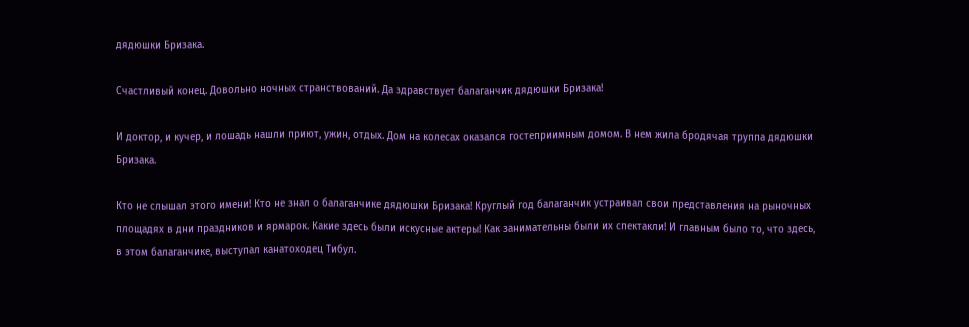дядюшки Бризака.

Счастливый конец. Довольно ночных странствований. Да здравствует балаганчик дядюшки Бризака!

И доктор, и кучер, и лошадь нашли приют, ужин, отдых. Дом на колесах оказался гостеприимным домом. В нем жила бродячая труппа дядюшки Бризака.

Кто не слышал этого имени! Кто не знал о балаганчике дядюшки Бризака! Круглый год балаганчик устраивал свои представления на рыночных площадях в дни праздников и ярмарок. Какие здесь были искусные актеры! Как занимательны были их спектакли! И главным было то, что здесь, в этом балаганчике, выступал канатоходец Тибул.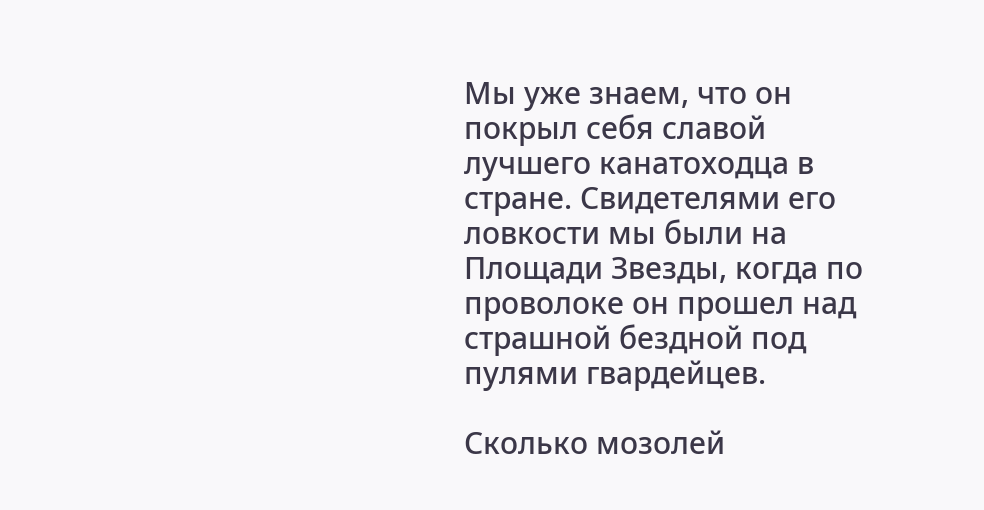Мы уже знаем, что он покрыл себя славой лучшего канатоходца в стране. Свидетелями его ловкости мы были на Площади Звезды, когда по проволоке он прошел над страшной бездной под пулями гвардейцев.

Сколько мозолей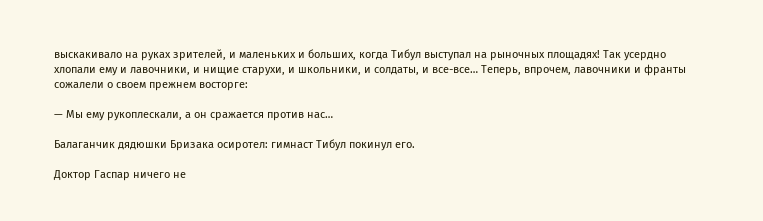выскакивало на руках зрителей, и маленьких и больших, когда Тибул выступал на рыночных площадях! Так усердно хлопали ему и лавочники, и нищие старухи, и школьники, и солдаты, и все-все… Теперь, впрочем, лавочники и франты сожалели о своем прежнем восторге:

— Мы ему рукоплескали, а он сражается против нас…

Балаганчик дядюшки Бризака осиротел: гимнаст Тибул покинул его.

Доктор Гаспар ничего не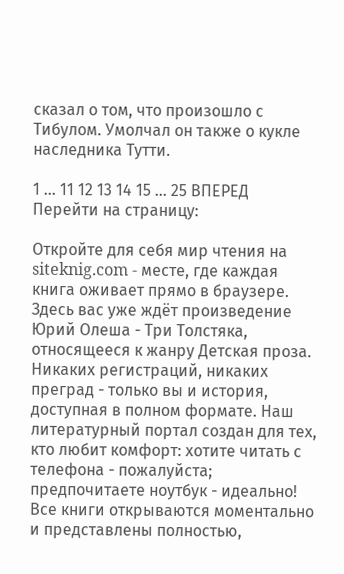сказал о том, что произошло с Тибулом. Умолчал он также о кукле наследника Тутти.

1 ... 11 12 13 14 15 ... 25 ВПЕРЕД
Перейти на страницу:

Откройте для себя мир чтения на siteknig.com - месте, где каждая книга оживает прямо в браузере. Здесь вас уже ждёт произведение Юрий Олеша - Три Толстяка, относящееся к жанру Детская проза. Никаких регистраций, никаких преград - только вы и история, доступная в полном формате. Наш литературный портал создан для тех, кто любит комфорт: хотите читать с телефона - пожалуйста; предпочитаете ноутбук - идеально! Все книги открываются моментально и представлены полностью,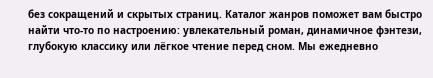без сокращений и скрытых страниц. Каталог жанров поможет вам быстро найти что-то по настроению: увлекательный роман, динамичное фэнтези, глубокую классику или лёгкое чтение перед сном. Мы ежедневно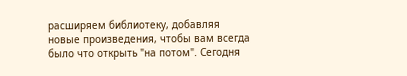расширяем библиотеку, добавляя новые произведения, чтобы вам всегда было что открыть "на потом". Сегодня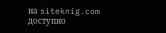на siteknig.com доступно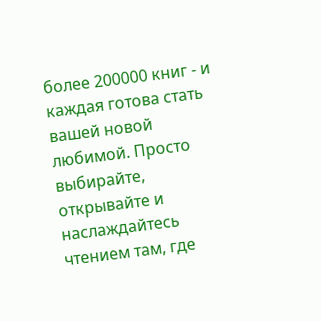более 200000 книг - и каждая готова стать вашей новой любимой. Просто выбирайте, открывайте и наслаждайтесь чтением там, где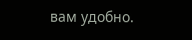вам удобно.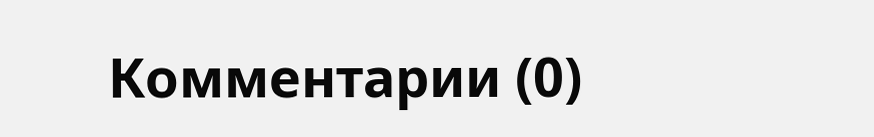Комментарии (0)